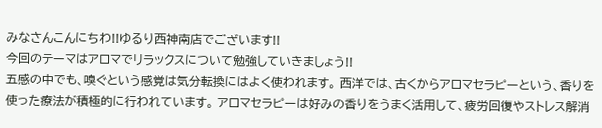みなさんこんにちわ!!ゆるり西神南店でございます!!
今回のテーマはアロマでリラックスについて勉強していきましょう!!
五感の中でも、嗅ぐという感覚は気分転換にはよく使われます。 西洋では、古くからアロマセラピーという、香りを使った療法が積極的に行われています。 アロマセラピーは好みの香りをうまく活用して、疲労回復やストレス解消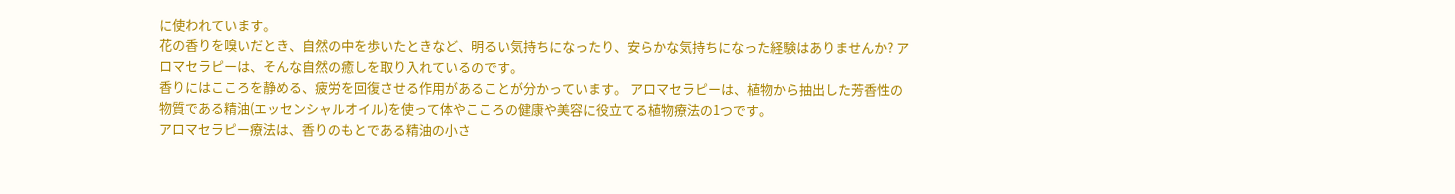に使われています。
花の香りを嗅いだとき、自然の中を歩いたときなど、明るい気持ちになったり、安らかな気持ちになった経験はありませんか? アロマセラピーは、そんな自然の癒しを取り入れているのです。
香りにはこころを静める、疲労を回復させる作用があることが分かっています。 アロマセラピーは、植物から抽出した芳香性の物質である精油(エッセンシャルオイル)を使って体やこころの健康や美容に役立てる植物療法の1つです。
アロマセラピー療法は、香りのもとである精油の小さ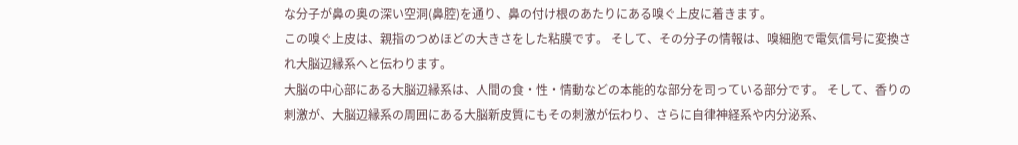な分子が鼻の奥の深い空洞(鼻腔)を通り、鼻の付け根のあたりにある嗅ぐ上皮に着きます。
この嗅ぐ上皮は、親指のつめほどの大きさをした粘膜です。 そして、その分子の情報は、嗅細胞で電気信号に変換され大脳辺縁系へと伝わります。
大脳の中心部にある大脳辺縁系は、人間の食・性・情動などの本能的な部分を司っている部分です。 そして、香りの刺激が、大脳辺縁系の周囲にある大脳新皮質にもその刺激が伝わり、さらに自律神経系や内分泌系、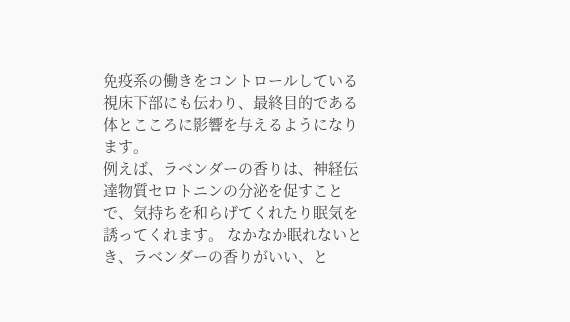免疫系の働きをコントロールしている視床下部にも伝わり、最終目的である体とこころに影響を与えるようになります。
例えば、ラベンダーの香りは、神経伝達物質セロトニンの分泌を促すことで、気持ちを和らげてくれたり眠気を誘ってくれます。 なかなか眠れないとき、ラベンダーの香りがいい、と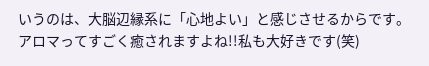いうのは、大脳辺縁系に「心地よい」と感じさせるからです。
アロマってすごく癒されますよね!!私も大好きです(笑)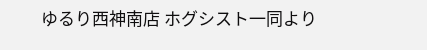ゆるり西神南店 ホグシスト一同より